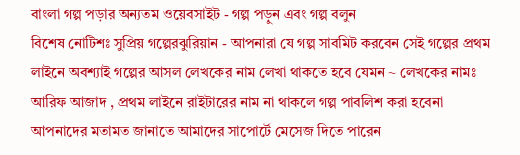বাংলা গল্প পড়ার অন্যতম ওয়েবসাইট - গল্প পড়ুন এবং গল্প বলুন
বিশেষ নোটিশঃ সুপ্রিয় গল্পেরঝুরিয়ান - আপনারা যে গল্প সাবমিট করবেন সেই গল্পের প্রথম লাইনে অবশ্যাই গল্পের আসল লেখকের নাম লেখা থাকতে হবে যেমন ~ লেখকের নামঃ আরিফ আজাদ , প্রথম লাইনে রাইটারের নাম না থাকলে গল্প পাবলিশ করা হবেনা
আপনাদের মতামত জানাতে আমাদের সাপোর্টে মেসেজ দিতে পারেন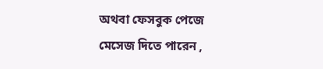অথবা ফেসবুক পেজে মেসেজ দিতে পারেন ,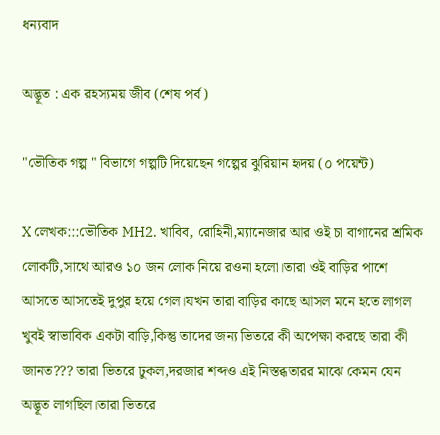ধন্যবাদ

অদ্ভূত : এক রহস্যময় জীব (শেষ পর্ব)

"ভৌতিক গল্প " বিভাগে গল্পটি দিয়েছেন গল্পের ঝুরিয়ান হৃদয় (০ পয়েন্ট)

X লেখক:::ভৌতিক MH2. খাবিব, রোহিনী,ম্যানেজার আর ওই চা বাগানের শ্রমিক লোকটি,সাথে আরও ১০ জন লোক নিয়ে রওনা হলো।তারা ওই বাড়ির পাশে আসতে আসতেই দুপুর হয়ে গেল।যখন তারা বাড়ির কাছে আসল মনে হতে লাগল খুবই স্বাভাবিক একটা বাড়ি,কিন্তু তাদের জন্য ভিতরে কী অপেক্ষা করছে তারা কী জানত??? তারা ভিতরে ঢুকল,দরজার শব্দও এই নিস্তব্ধতারর মাঝে কেমন যেন অদ্ভূত লাগছিল।তারা ভিতরে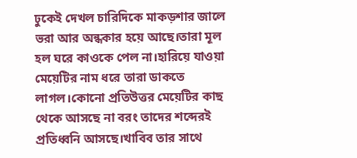ঢুকেই দেখল চারিদিকে মাকড়শার জালে ভরা আর অন্ধকার হয়ে আছে।তারা মূল হল ঘরে কাওকে পেল না।হারিয়ে যাওয়া মেয়েটির নাম ধরে তারা ডাকতে লাগল।কোনো প্রতিউত্তর মেয়েটির কাছ থেকে আসছে না বরং তাদের শব্দেরই প্রতিধ্বনি আসছে।খাবিব তার সাথে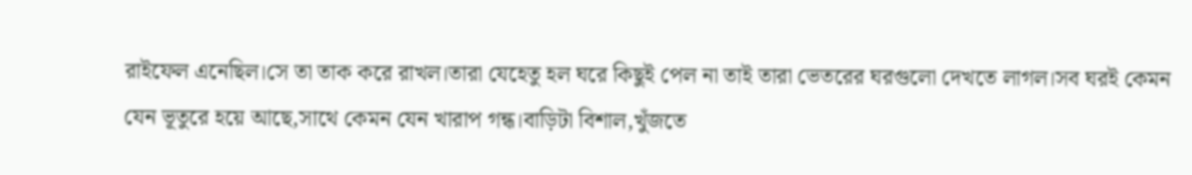রাইফেল এনেছিল।সে তা তাক করে রাখল।তারা যেহেতু হল ঘরে কিছুই পেল না তাই তারা ভেতরের ঘরগুলো দেখতে লাগল।সব ঘরই কেমন যেন ভূতুরে হয়ে আছে,সাথে কেমন যেন খারাপ গন্ধ।বাড়িটা বিশাল,খুঁজতে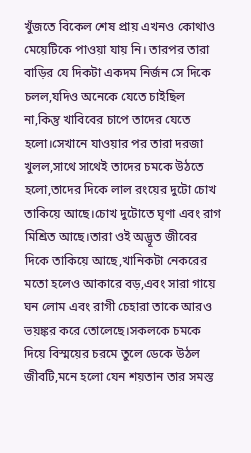খুঁজতে বিকেল শেষ প্রায় এখনও কোথাও মেয়েটিকে পাওয়া যায় নি। তারপর তারা বাড়ির যে দিকটা একদম নির্জন সে দিকে চলল,যদিও অনেকে যেতে চাইছিল না,কিন্তু খাবিবের চাপে তাদের যেতে হলো।সেখানে যাওয়ার পর তারা দরজা খুলল,সাথে সাথেই তাদের চমকে উঠতে হলো,তাদের দিকে লাল রংয়ের দুটো চোখ তাকিয়ে আছে।চোখ দুটোতে ঘৃণা এবং রাগ মিশ্রিত আছে।তারা ওই অদ্ভূত জীবের দিকে তাকিয়ে আছে,খানিকটা নেকরের মতো হলেও আকারে বড়,এবং সারা গায়ে ঘন লোম এবং রাগী চেহারা তাকে আরও ভয়ঙ্কর করে তোলেছে।সকলকে চমকে দিয়ে বিস্ময়ের চরমে তুলে ডেকে উঠল জীবটি,মনে হলো যেন শয়তান তার সমস্ত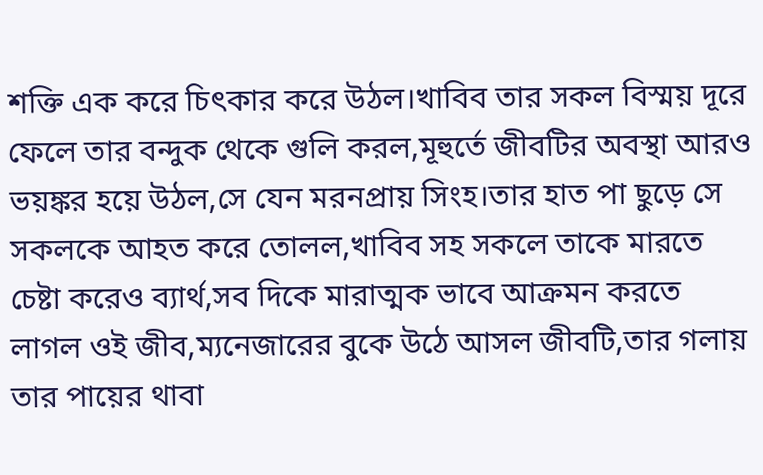শক্তি এক করে চিৎকার করে উঠল।খাবিব তার সকল বিস্ময় দূরে ফেলে তার বন্দুক থেকে গুলি করল,মূহুর্তে জীবটির অবস্থা আরও ভয়ঙ্কর হয়ে উঠল,সে যেন মরনপ্রায় সিংহ।তার হাত পা ছুড়ে সে সকলকে আহত করে তোলল,খাবিব সহ সকলে তাকে মারতে চেষ্টা করেও ব্যার্থ,সব দিকে মারাত্মক ভাবে আক্রমন করতে লাগল ওই জীব,ম্যনেজারের বুকে উঠে আসল জীবটি,তার গলায় তার পায়ের থাবা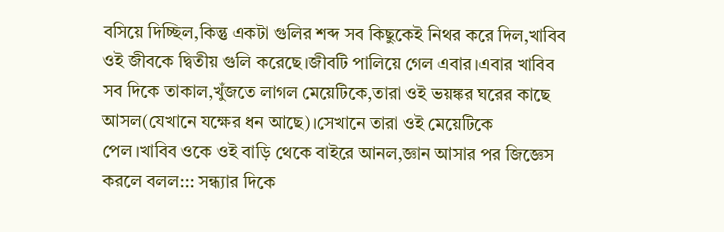বসিয়ে দিচ্ছিল,কিন্তু একটা গুলির শব্দ সব কিছুকেই নিথর করে দিল,খাবিব ওই জীবকে দ্বিতীয় গুলি করেছে।জীবটি পালিয়ে গেল এবার।এবার খাবিব সব দিকে তাকাল,খুঁজতে লাগল মেয়েটিকে,তারা ওই ভয়ঙ্কর ঘরের কাছে আসল(যেখানে যক্ষের ধন আছে)।সেখানে তারা ওই মেয়েটিকে পেল।খাবিব ওকে ওই বাড়ি থেকে বাইরে আনল,জ্ঞান আসার পর জিজ্ঞেস করলে বলল::: সন্ধ্যার দিকে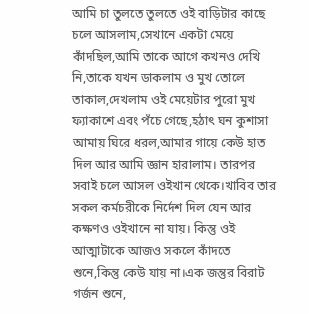আমি চা তুলতে তুলতে ওই বাড়িটার কাছে চলে আসলাম,সেখানে একটা মেয়ে কাঁদছিল,আমি তাকে আগে কখনও দেখি নি,তাকে যখন ডাকলাম ও মুখ তোলে তাকাল,দেখলাম ওই মেয়েটার পুরো মুখ ফ্যাকাশে এবং পঁচে গেছে,হঠাৎ ঘন কুশাসা আমায় ঘিরে ধরল,আমার গায়ে কেউ হাত দিল আর আমি জ্ঞান হারালাম। তারপর সবাই চলে আসল ওইখান থেকে।খাবিব তার সকল কর্মচরীকে নির্দেশ দিল যেন আর কক্ষণও ওইখানে না যায়। কিন্তু ওই আত্মাটাকে আজও সকলে কাঁদতে শুনে,কিন্তু কেউ যায় না।এক জন্তুর বিরাট গর্জন শুনে,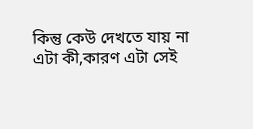কিন্তু কেউ দেখতে যায় না এটা কী,কারণ এটা সেই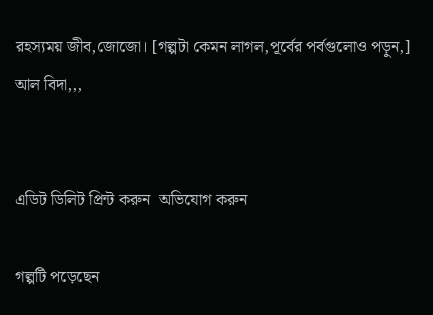রহস্যময় জীব,জোজো। [গল্পটা কেমন লাগল,পূর্বের পর্বগুলোও পড়ুন,] আল বিদা,,,


এডিট ডিলিট প্রিন্ট করুন  অভিযোগ করুন

গল্পটি পড়েছেন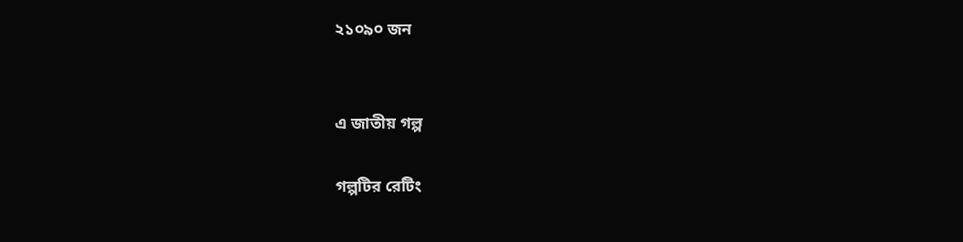২১০৯০ জন


এ জাতীয় গল্প

গল্পটির রেটিং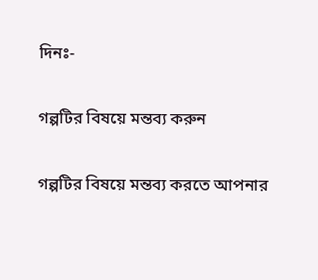দিনঃ-

গল্পটির বিষয়ে মন্তব্য করুন

গল্পটির বিষয়ে মন্তব্য করতে আপনার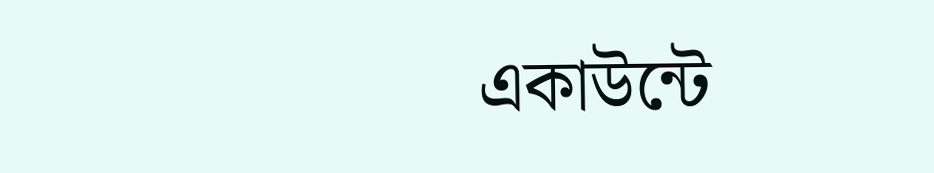একাউন্টে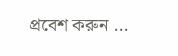প্রবেশ করুন ...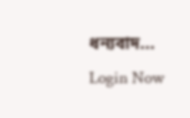ধন্যবাদ... Login Now